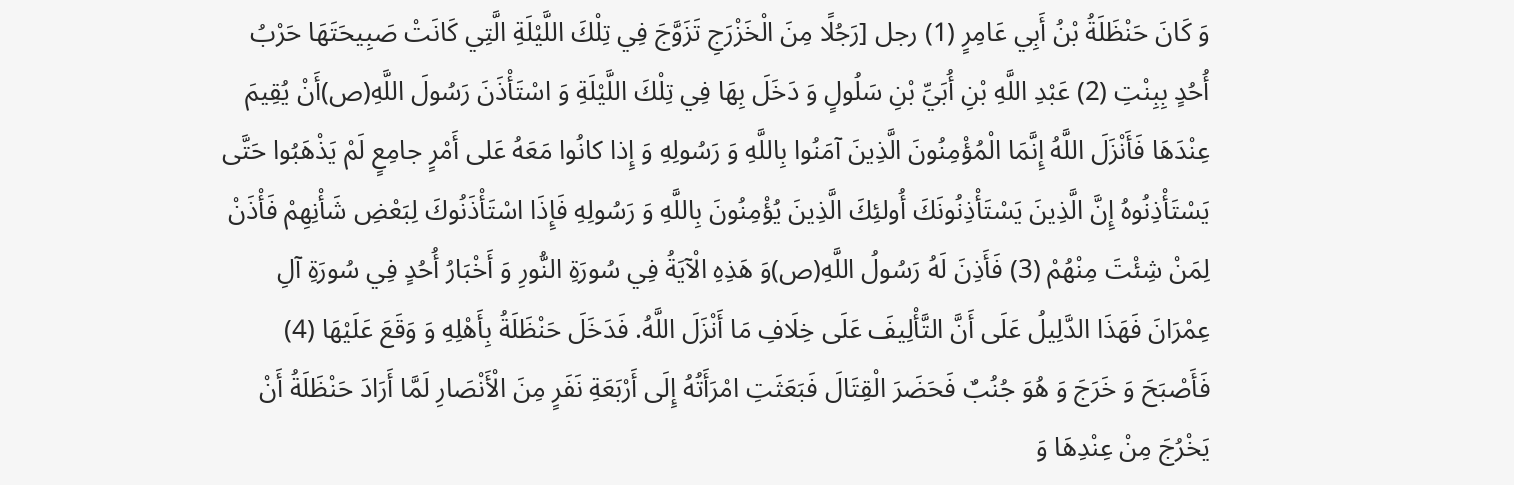وَ كَانَ حَنْظَلَةُ بْنُ أَبِي عَامِرٍ (1) رجل [رَجُلًا مِنَ الْخَزْرَجِ تَزَوَّجَ فِي تِلْكَ اللَّيْلَةِ الَّتِي كَانَتْ صَبِيحَتَهَا حَرْبُ أُحُدٍ بِبِنْتِ (2) عَبْدِ اللَّهِ بْنِ أُبَيِّ بْنِ سَلُولٍ وَ دَخَلَ بِهَا فِي تِلْكَ اللَّيْلَةِ وَ اسْتَأْذَنَ رَسُولَ اللَّهِ(ص)أَنْ يُقِيمَ عِنْدَهَا فَأَنْزَلَ اللَّهُ إِنَّمَا الْمُؤْمِنُونَ الَّذِينَ آمَنُوا بِاللَّهِ وَ رَسُولِهِ وَ إِذا كانُوا مَعَهُ عَلى أَمْرٍ جامِعٍ لَمْ يَذْهَبُوا حَتَّى يَسْتَأْذِنُوهُ إِنَّ الَّذِينَ يَسْتَأْذِنُونَكَ أُولئِكَ الَّذِينَ يُؤْمِنُونَ بِاللَّهِ وَ رَسُولِهِ فَإِذَا اسْتَأْذَنُوكَ لِبَعْضِ شَأْنِهِمْ فَأْذَنْ لِمَنْ شِئْتَ مِنْهُمْ (3) فَأَذِنَ لَهُ رَسُولُ اللَّهِ(ص)وَ هَذِهِ الْآيَةُ فِي سُورَةِ النُّورِ وَ أَخْبَارُ أُحُدٍ فِي سُورَةِ آلِ عِمْرَانَ فَهَذَا الدَّلِيلُ عَلَى أَنَّ التَّأْلِيفَ عَلَى خِلَافِ مَا أَنْزَلَ اللَّهُ. فَدَخَلَ حَنْظَلَةُ بِأَهْلِهِ وَ وَقَعَ عَلَيْهَا (4) فَأَصْبَحَ وَ خَرَجَ وَ هُوَ جُنُبٌ فَحَضَرَ الْقِتَالَ فَبَعَثَتِ امْرَأَتُهُ إِلَى أَرْبَعَةِ نَفَرٍ مِنَ الْأَنْصَارِ لَمَّا أَرَادَ حَنْظَلَةُ أَنْ يَخْرُجَ مِنْ عِنْدِهَا وَ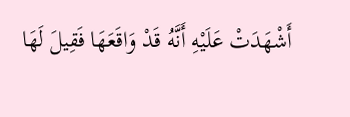أَشْهَدَتْ عَلَيْهِ أَنَّهُ قَدْ وَاقَعَهَا فَقِيلَ لَهَا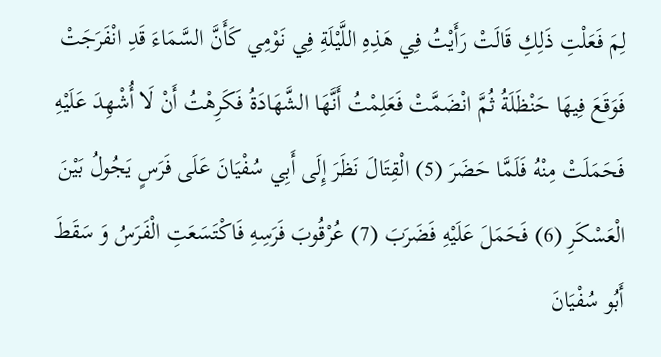لِمَ فَعَلْتِ ذَلِكِ قَالَتْ رَأَيْتُ فِي هَذِهِ اللَّيْلَةِ فِي نَوْمِي كَأَنَّ السَّمَاءَ قَدِ انْفَرَجَتْ فَوَقَعَ فِيهَا حَنْظَلَةُ ثُمَّ انْضَمَّتْ فَعَلِمْتُ أَنَّهَا الشَّهَادَةُ فَكَرِهْتُ أَنْ لَا أُشْهِدَ عَلَيْهِ فَحَمَلَتْ مِنْهُ فَلَمَّا حَضَرَ (5) الْقِتَالَ نَظَرَ إِلَى أَبِي سُفْيَانَ عَلَى فَرَسٍ يَجُولُ بَيْنَ الْعَسْكَرِ (6) فَحَمَلَ عَلَيْهِ فَضَرَبَ (7) عُرْقُوبَ فَرَسِهِ فَاكْتَسَعَتِ الْفَرَسُ وَ سَقَطَ أَبُو سُفْيَانَ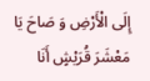إِلَى الْأَرْضِ وَ صَاحَ يَا مَعْشَرَ قُرَيْشٍ أَنَا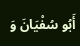أَبُو سُفْيَانَ وَ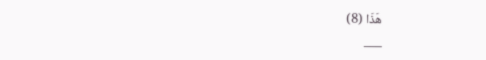هَذَا (8)
___